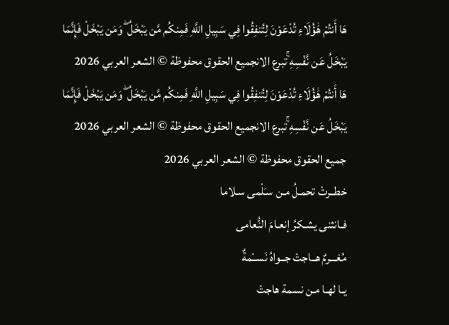هَا أَنتُمْ هَٰؤُلَاءِ تُدْعَوْنَ لِتُنفِقُوا فِي سَبِيلِ اللَّهِ فَمِنكُم مَّن يَبْخَلُ ۖ وَمَن يَبْخَلْ فَإِنَّمَا يَبْخَلُ عَن نَّفْسِهِ ۚتبرع الانجميع الحقوق محفوظة © الشعر العربي 2026
هَا أَنتُمْ هَٰؤُلَاءِ تُدْعَوْنَ لِتُنفِقُوا فِي سَبِيلِ اللَّهِ فَمِنكُم مَّن يَبْخَلُ ۖ وَمَن يَبْخَلْ فَإِنَّمَا يَبْخَلُ عَن نَّفْسِهِ ۚتبرع الانجميع الحقوق محفوظة © الشعر العربي 2026
جميع الحقوق محفوظة © الشعر العربي 2026
خطــرتْ تحمـلُ مـن سـَلْمى سـلاما
فـانثنى يشـكرُ إنعـامَ النُّعامى
مُغـــرمٌ هــاجتْ جــواهُ نَســْمةٌ
يـا لهـا مـن نسمة هاجتْ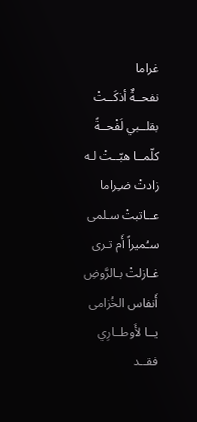غراما
نفحــةٌ أذكَــتْ بقلــبي لَفْحــةً
كلّمــا هبّــتْ لـه زادتْ ضـِراما
عــاتبتْ سـلمى سـُميراً أَم تـرى
غـازلتْ بـالرَّوضِ أَنفاس الخُزامى
يــا لأَوطــارِي فقــد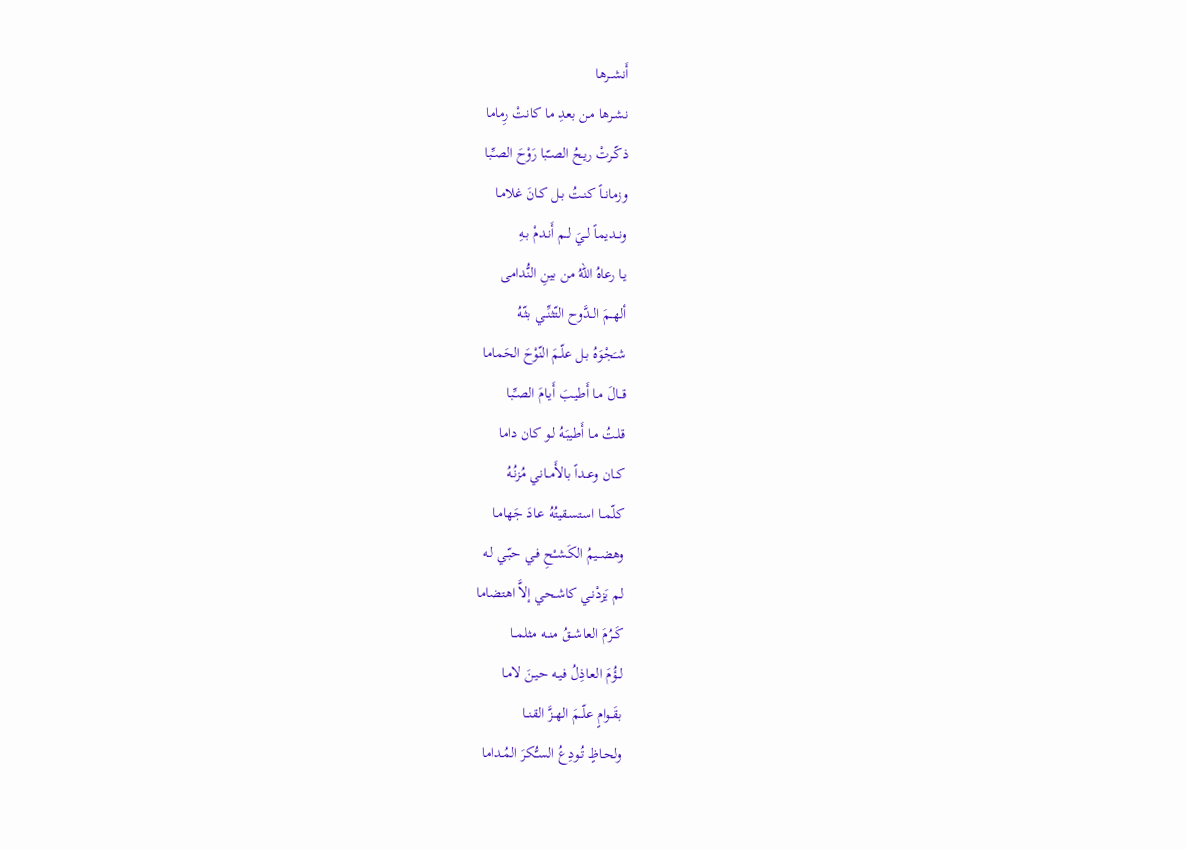أَنشــرها
نشـرها مـن بعدِ ما كانتْ رِماما
ذكّـرتْ ريـحُ الصـّبا رَوْحَ الصـِّبا
وزمانــاً كنـتُ بـل كـانَ غلامـا
ونــديماً لــيَ لــم أَنـدمْ بـهِ
يـا رعاهُ اللّهُ من بينِ النُّدامى
ألهــمَ الــدَّوح التّثنِّــي بثّـهُ
شـَجْوَهُ بـل علّـمَ النّوْحَ الحَماما
قــالَ مـا أَطيـبَ أَيـامَ الصـِّبا
قلـتُ مـا أَطيبَـهُ لـو كان داما
كــان وعــداً بالأَمــاني مُزنُـهُ
كلّمــا استسـقيتُهُ عـادَ جَهامـا
وهضــيمُ الكَشــْحِ فـي حبّـي لـه
لـم يَزدْنـي كاشـحي إلاَّ اهتضاما
كَــرُمَ العاشــقُ منــه مثلمــا
لــؤُمَ العـاذِلُ فيـه حيـنَ لامـا
بقَــوامٍ علّــمَ الهــزَّ القنــا
ولحـاظٍ تُـودِعُ السـُّكرَ المُـداما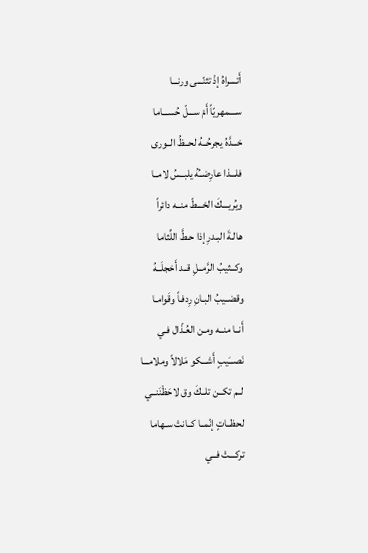أَتــــراهُ إذْ تثنّـــى ورنـــا
ســــمهريّاً أَمْ ســـلّ حُســـاما
خـــدَّهُ يجرحُــهُ لحــظُ الــورى
فلـــذا عارِضــُهُ يلبــسُ لامــا
ويُريـــكَ الخـــطّ منــه دائراً
هالـةَ البـدرِ إذا حـطَّ اللِّثاما
وكــثيبُ الرَّمــلِ قــد أَخجلَــهُ
وقضــيبُ البـانِ رِدفـاً وقَوامـا
أَنــا منــه ومـن العُـذّال فـي
نَصـــَيبٍ أَشـــكو مَلالاً وملامـــا
لــم تكــن تلــكَ وق لاحَظْنَنــي
لحظــاتٍ إنّمــا كــانتْ سـهاما
تركـــتْ فــي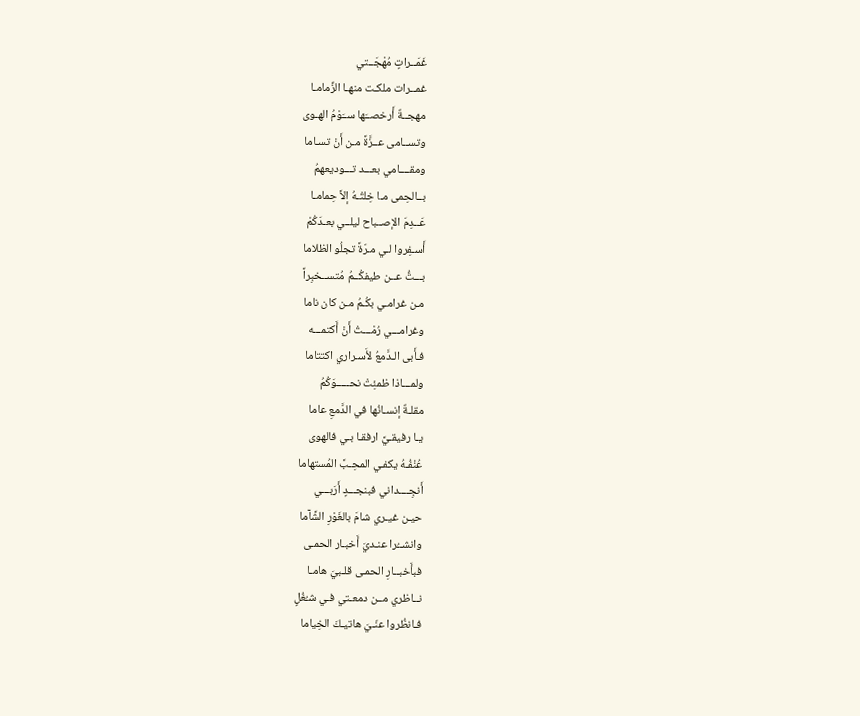غَمَــراتٍ مُهْجَــتي
غمــرات ملكـت منهـا الزِّمامـا
مهجــةٌ أَرخصــَها ســَوْمُ الهـوى
وتســامى عــزَّةً مـن أَنْ تسـاما
ومقــــامي بعـــد تـــوديعهمُ
بــالحِمى مـا خِلتُـهُ إلاَّ حِمامـا
عَــدِمَ الإصــباح ليلــي بعـدَكُمْ
أَسـفِروا لـي مـرّةً تجلُو الظلاما
بـــتُّ عــن طيفكُــمُ مُتســخبِراً
مـن غرامـي بكُـمُ مـن كان ناما
وغرامـــي رُمْـــتُ أَنْ أَكتمـــه
فـأَبى الـدَّمعُ لأَسـراري اكتتاما
ولمـــاذا ظمئِتْ نحـــــوَكُمُ
مقلـةٌ إنسـانُها في الدَّمعِ عاما
يـا رفيقـيَّ ارفقـا بـي فالهوى
عُنْفُـهُ يكفـي المحِـبَّ المُستهاما
أَنجِــــداني فبنجـــدٍ أَرَبـــي
حيـن غيـري شامَ بالغَوْرِ الشَّآما
وانشــُرا عنـديَ أَخبـار الحمـى
فبأَخبــارِ الحمـى قلـبيَ هامـا
نــاظري مــن دمعـتي فـي شـُغُلٍ
فـانظُروا عنّـيَ هاتيـكَ الخِياما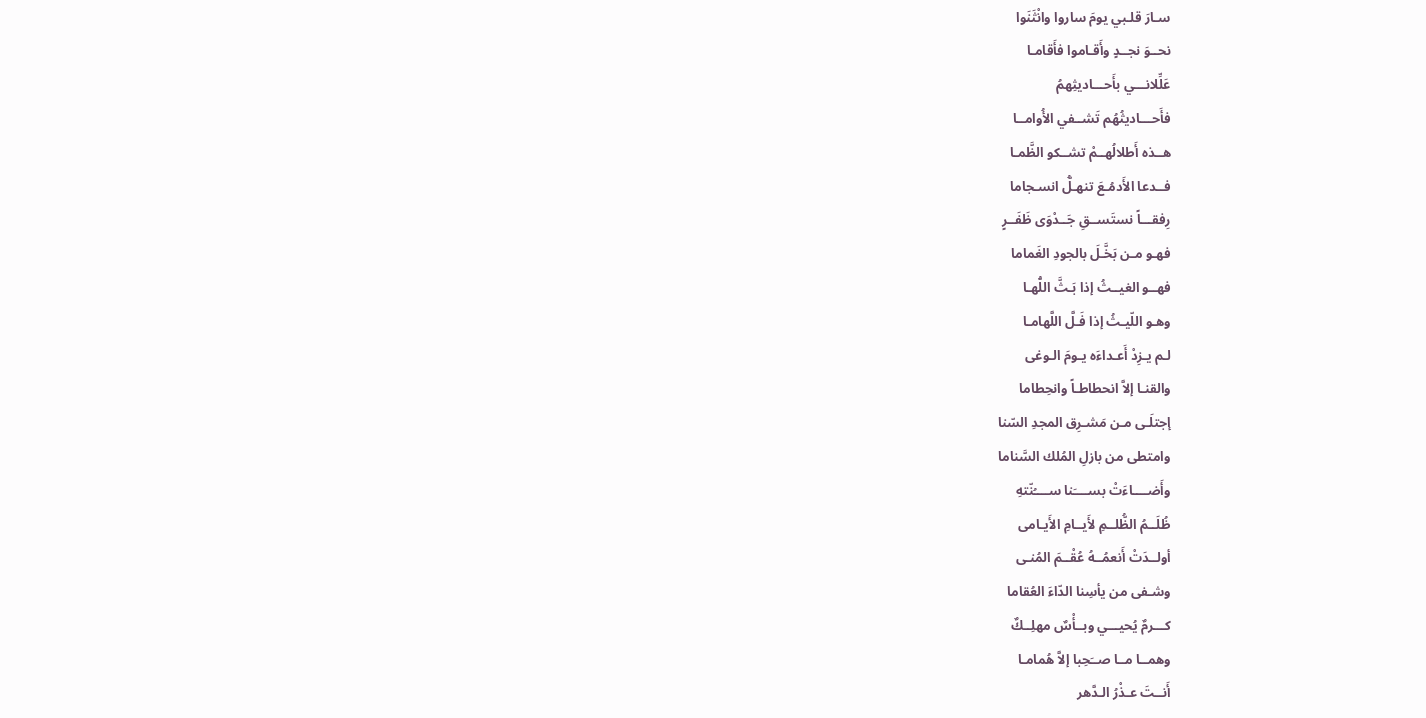سـارَ قلـبي يومَ ساروا وانْثَنَوا
نحــوَ نجــدٍ وأَقـاموا فأَقامـا
عَلِّلانـــي بأَحـــاديثِهمُ
فأَحـــاديثُهُم تَشــفي الأُوامــا
هــذه أَطلالُهــمْ تشــكو الظَّمـا
فــدعا الأَدمُـعَ تنهـلُّ انسـجاما
رِفقـــاً نستَســقِ جَــدْوَى ظَفَــرٍ
فهـو مـن بَخَّـلَ بالجودِ الغَماما
فهــو الغيــثُ إذا بَـثَّ اللُّهـا
وهـو اللّيـثُ إذا فَـلَّ اللَّهامـا
لـم يـزِدْ أَعـداءَه يـومَ الـوغى
والقنـا إلاَّ انحطاطـاً وانحِطاما
إجتلَـى مـن مَشـرِق المجدِ السّنا
وامتطى من بازلِ المُلك السَّناما
وأَضــــاءَتْ بســــَنا ســــُنّتهِ
ظُلَــمُ الظُّلــمِ لأَيــامِ الأَيـامى
أولــدَتْ أَنعمُــهُ عُقْــمَ المُنـى
وشـفى من يأسِنا الدّاءَ العُقاما
كـــرمٌ يُحيـــي وبــأْسٌ مهلِــكٌ
وهمــا مــا صــَحِبا إلاَّ هُمامـا
أَنــتَ عـذْرُ الـدَّهر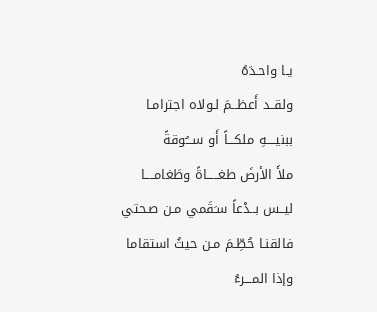يـا واحـدَهُ
ولقــد أَعظــمَ لـولاه اجترامـا
ببنيــــهِ ملكـــاً أَو ســـُوقةً
ملأَ الأرضَ طغـــــاةً وطَغامــــا
ليــس بــدْعاً سـَقَمي مـن صـحتي
فالقنـا حُطِّـمَ مـن حيثُ استقاما
وإذا المـــرءُ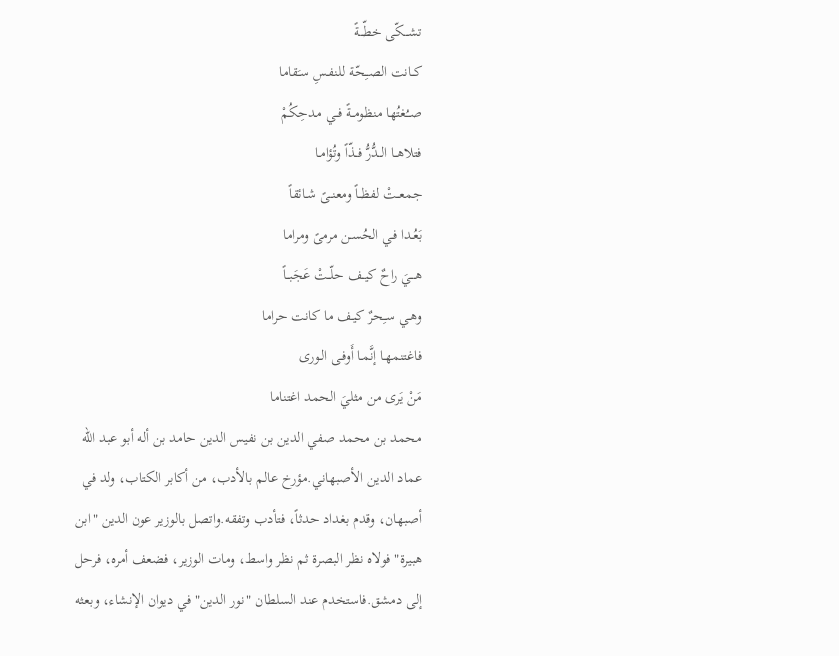تشـــكّى خطّـــةً
كــانت الصــِحّة للنفـسِ سـَقاما
صــُغتُها منظومــةً فــي مـدحِكُمْ
فتلاهــا الــدُّرُّ فــذّاً وتُؤامـا
جمعــتْ لفظــاً ومعنــىً شـائقاً
بَعُـدا فـي الحُسـن مرمىً ومراما
هـــيَ راحٌ كيــف حلّــتْ عَجَبــاً
وهـي سـِحرٌ كيـف ما كانت حراما
فاغتنمهـا إنَّمـا أَوفـى الـورى
مَنْ يَرى من مثليَ الحمد اغتناما
محمد بن محمد صفي الدين بن نفيس الدين حامد بن أله أبو عبد الله عماد الدين الأصبهاني.مؤرخ عالم بالأدب، من أكابر الكتاب، ولد في أصبهان، وقدم بغداد حدثاً، فتأدب وتفقه.واتصل بالوزير عون الدين "ابن هبيرة" فولاه نظر البصرة ثم نظر واسط، ومات الوزير، فضعف أمره، فرحل إلى دمشق.فاستخدم عند السلطان "نور الدين" في ديوان الإنشاء، وبعثه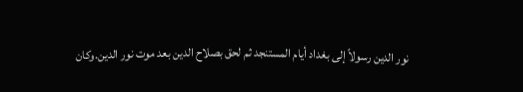نور الدين رسولاً إلى بغداد أيام المستنجد ثم لحق بصلاح الدين بعد موت نور الدين.وكان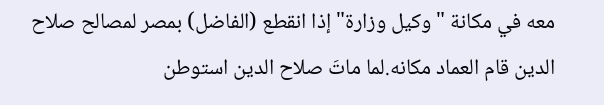معه في مكانة "وكيل وزارة" إذا انقطع (الفاضل) بمصر لمصالح صلاح الدين قام العماد مكانه.لما ماتَ صلاح الدين استوطن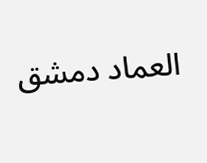العماد دمشق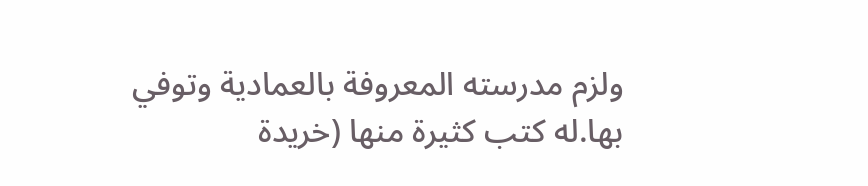ولزم مدرسته المعروفة بالعمادية وتوفي بها.له كتب كثيرة منها (خريدة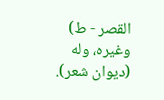القصر - ط) وغيره، وله (ديوان شعر).